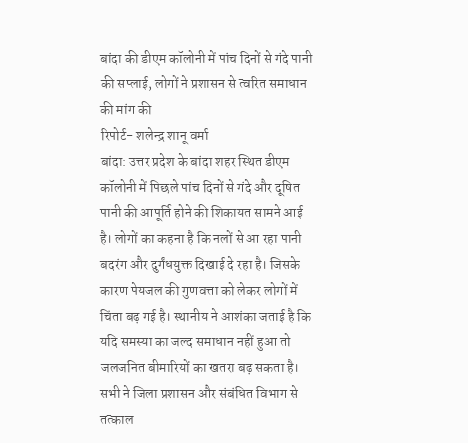बांदा की डीएम कॉलोनी में पांच दिनों से गंदे पानी की सप्लाई, लोगों ने प्रशासन से त्वरित समाधान की मांग की
रिपोर्ट- शलेन्द्र शानू वर्मा
बांदा: उत्तर प्रदेश के बांदा शहर स्थित डीएम कॉलोनी में पिछले पांच दिनों से गंदे और दूषित पानी की आपूर्ति होने की शिकायत सामने आई है। लोगों का कहना है कि नलों से आ रहा पानी बदरंग और दुर्गंधयुक्त दिखाई दे रहा है। जिसके कारण पेयजल की गुणवत्ता को लेकर लोगों में चिंता बढ़ गई है। स्थानीय ने आशंका जताई है कि यदि समस्या का जल्द समाधान नहीं हुआ तो जलजनित बीमारियों का खतरा बढ़ सकता है। सभी ने जिला प्रशासन और संबंधित विभाग से तत्काल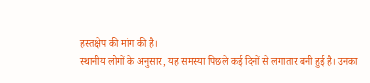हस्तक्षेप की मांग की है।
स्थानीय लोगों के अनुसार, यह समस्या पिछले कई दिनों से लगातार बनी हुई है। उनका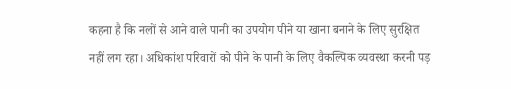कहना है कि नलों से आने वाले पानी का उपयोग पीने या खाना बनाने के लिए सुरक्षित नहीं लग रहा। अधिकांश परिवारों को पीने के पानी के लिए वैकल्पिक व्यवस्था करनी पड़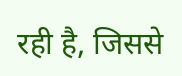रही है, जिससे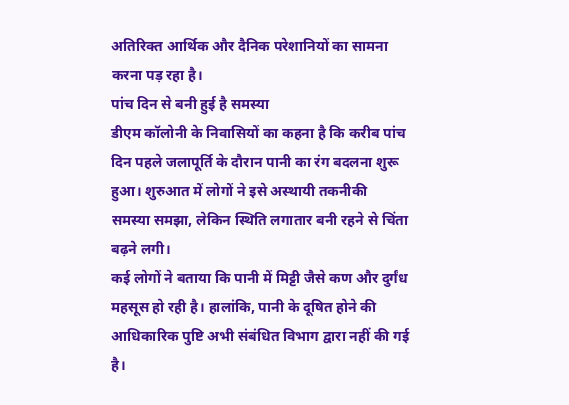अतिरिक्त आर्थिक और दैनिक परेशानियों का सामना करना पड़ रहा है।
पांच दिन से बनी हुई है समस्या
डीएम कॉलोनी के निवासियों का कहना है कि करीब पांच दिन पहले जलापूर्ति के दौरान पानी का रंग बदलना शुरू हुआ। शुरुआत में लोगों ने इसे अस्थायी तकनीकी समस्या समझा, लेकिन स्थिति लगातार बनी रहने से चिंता बढ़ने लगी।
कई लोगों ने बताया कि पानी में मिट्टी जैसे कण और दुर्गंध महसूस हो रही है। हालांकि, पानी के दूषित होने की आधिकारिक पुष्टि अभी संबंधित विभाग द्वारा नहीं की गई है।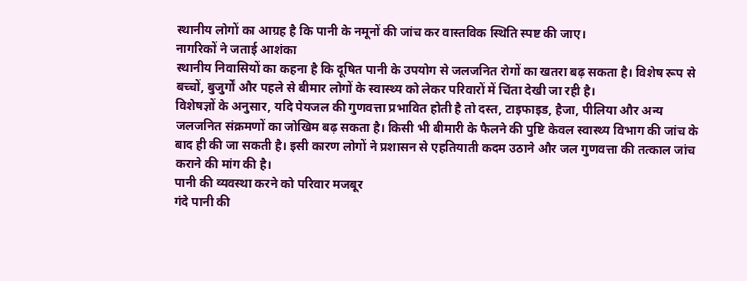स्थानीय लोगों का आग्रह है कि पानी के नमूनों की जांच कर वास्तविक स्थिति स्पष्ट की जाए।
नागरिकों ने जताई आशंका
स्थानीय निवासियों का कहना है कि दूषित पानी के उपयोग से जलजनित रोगों का खतरा बढ़ सकता है। विशेष रूप से बच्चों, बुजुर्गों और पहले से बीमार लोगों के स्वास्थ्य को लेकर परिवारों में चिंता देखी जा रही है।
विशेषज्ञों के अनुसार, यदि पेयजल की गुणवत्ता प्रभावित होती है तो दस्त, टाइफाइड, हैजा, पीलिया और अन्य जलजनित संक्रमणों का जोखिम बढ़ सकता है। किसी भी बीमारी के फैलने की पुष्टि केवल स्वास्थ्य विभाग की जांच के बाद ही की जा सकती है। इसी कारण लोगों ने प्रशासन से एहतियाती कदम उठाने और जल गुणवत्ता की तत्काल जांच कराने की मांग की है।
पानी की व्यवस्था करने को परिवार मजबूर
गंदे पानी की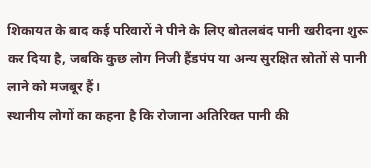शिकायत के बाद कई परिवारों ने पीने के लिए बोतलबंद पानी खरीदना शुरू कर दिया है, जबकि कुछ लोग निजी हैंडपंप या अन्य सुरक्षित स्रोतों से पानी लाने को मजबूर हैं।
स्थानीय लोगों का कहना है कि रोजाना अतिरिक्त पानी की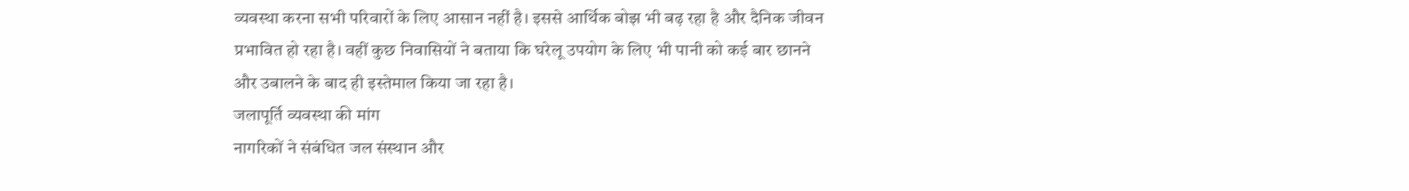व्यवस्था करना सभी परिवारों के लिए आसान नहीं है। इससे आर्थिक बोझ भी बढ़ रहा है और दैनिक जीवन प्रभावित हो रहा है। वहीं कुछ निवासियों ने बताया कि घरेलू उपयोग के लिए भी पानी को कई बार छानने और उबालने के बाद ही इस्तेमाल किया जा रहा है।
जलापूर्ति व्यवस्था की मांग
नागरिकों ने संबंधित जल संस्थान और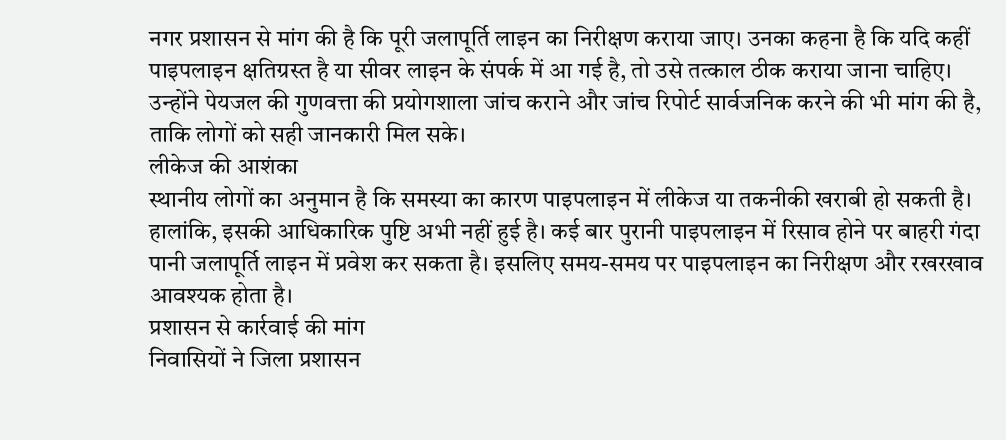नगर प्रशासन से मांग की है कि पूरी जलापूर्ति लाइन का निरीक्षण कराया जाए। उनका कहना है कि यदि कहीं पाइपलाइन क्षतिग्रस्त है या सीवर लाइन के संपर्क में आ गई है, तो उसे तत्काल ठीक कराया जाना चाहिए।
उन्होंने पेयजल की गुणवत्ता की प्रयोगशाला जांच कराने और जांच रिपोर्ट सार्वजनिक करने की भी मांग की है, ताकि लोगों को सही जानकारी मिल सके।
लीकेज की आशंका
स्थानीय लोगों का अनुमान है कि समस्या का कारण पाइपलाइन में लीकेज या तकनीकी खराबी हो सकती है। हालांकि, इसकी आधिकारिक पुष्टि अभी नहीं हुई है। कई बार पुरानी पाइपलाइन में रिसाव होने पर बाहरी गंदा पानी जलापूर्ति लाइन में प्रवेश कर सकता है। इसलिए समय-समय पर पाइपलाइन का निरीक्षण और रखरखाव आवश्यक होता है।
प्रशासन से कार्रवाई की मांग
निवासियों ने जिला प्रशासन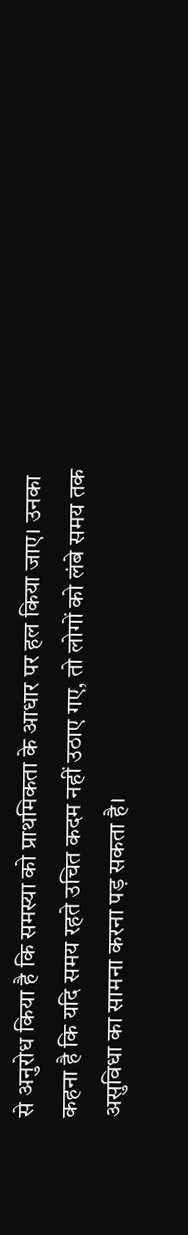से अनुरोध किया है कि समस्या को प्राथमिकता के आधार पर हल किया जाए। उनका कहना है कि यदि समय रहते उचित कदम नहीं उठाए गए, तो लोगों को लंबे समय तक असुविधा का सामना करना पड़ सकता है।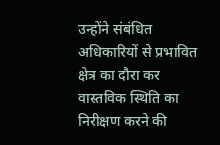उन्होंने संबंधित अधिकारियों से प्रभावित क्षेत्र का दौरा कर वास्तविक स्थिति का निरीक्षण करने की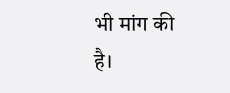भी मांग की है।